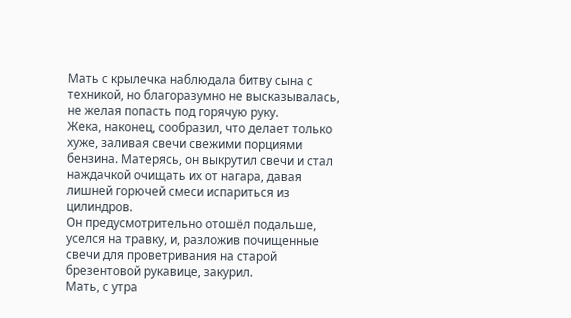Мать с крылечка наблюдала битву сына с техникой, но благоразумно не высказывалась, не желая попасть под горячую руку.
Жека, наконец, сообразил, что делает только хуже, заливая свечи свежими порциями бензина. Матерясь, он выкрутил свечи и стал наждачкой очищать их от нагара, давая лишней горючей смеси испариться из цилиндров.
Он предусмотрительно отошёл подальше, уселся на травку, и, разложив почищенные свечи для проветривания на старой брезентовой рукавице, закурил.
Мать, с утра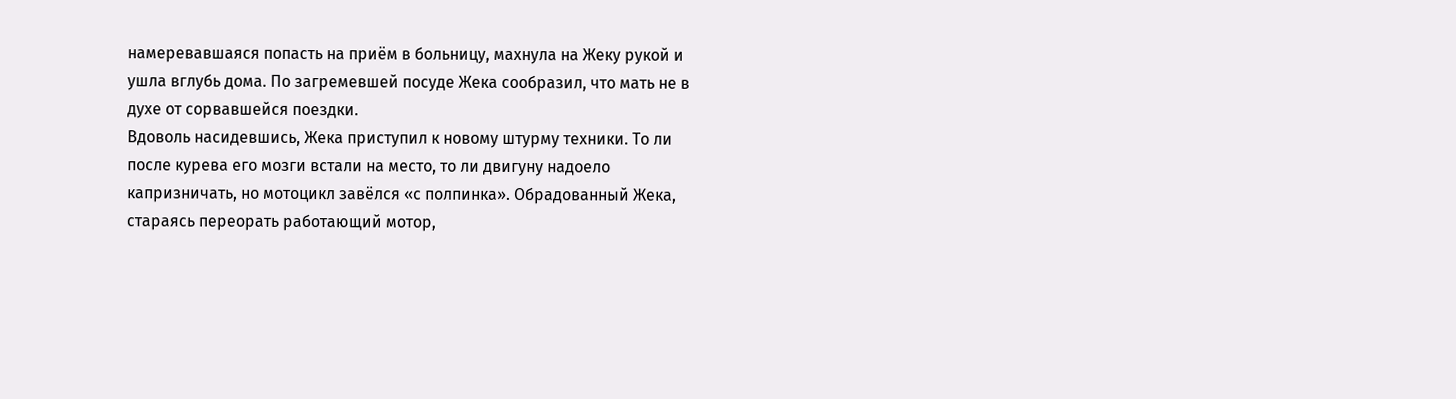намеревавшаяся попасть на приём в больницу, махнула на Жеку рукой и ушла вглубь дома. По загремевшей посуде Жека сообразил, что мать не в духе от сорвавшейся поездки.
Вдоволь насидевшись, Жека приступил к новому штурму техники. То ли после курева его мозги встали на место, то ли двигуну надоело капризничать, но мотоцикл завёлся «с полпинка». Обрадованный Жека, стараясь переорать работающий мотор,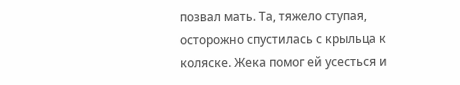позвал мать. Та, тяжело ступая, осторожно спустилась с крыльца к коляске. Жека помог ей усесться и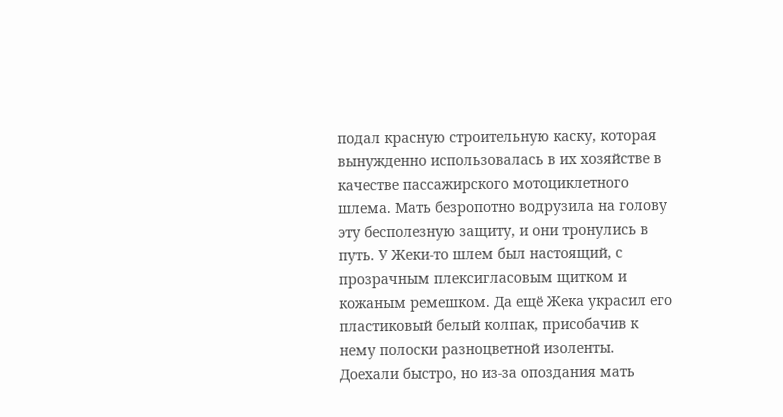подал красную строительную каску, которая вынужденно использовалась в их хозяйстве в качестве пассажирского мотоциклетного шлема. Мать безропотно водрузила на голову эту бесполезную защиту, и они тронулись в путь. У Жеки-то шлем был настоящий, с прозрачным плексигласовым щитком и кожаным ремешком. Да ещё Жека украсил его пластиковый белый колпак, присобачив к нему полоски разноцветной изоленты.
Доехали быстро, но из-за опоздания мать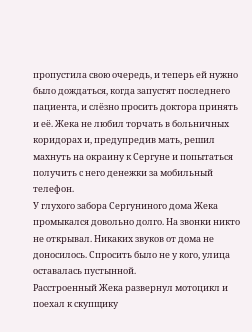пропустила свою очередь, и теперь ей нужно было дождаться, когда запустят последнего пациента, и слёзно просить доктора принять и её. Жека не любил торчать в больничных коридорах и, предупредив мать, решил махнуть на окраину к Сергуне и попытаться получить с него денежки за мобильный телефон.
У глухого забора Сергуниного дома Жека промыкался довольно долго. На звонки никто не открывал. Никаких звуков от дома не доносилось. Спросить было не у кого, улица оставалась пустынной.
Расстроенный Жека развернул мотоцикл и поехал к скупщику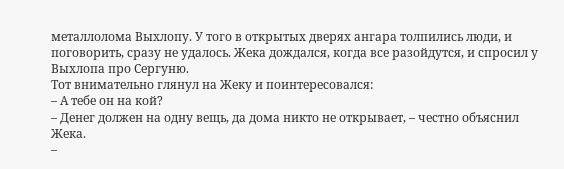металлолома Выхлопу. У того в открытых дверях ангара толпились люди, и поговорить, сразу не удалось. Жека дождался, когда все разойдутся, и спросил у Выхлопа про Сергуню.
Тот внимательно глянул на Жеку и поинтересовался:
– А тебе он на кой?
– Денег должен на одну вещь, да дома никто не открывает, – честно объяснил Жека.
–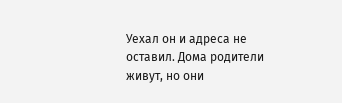Уехал он и адреса не оставил. Дома родители живут, но они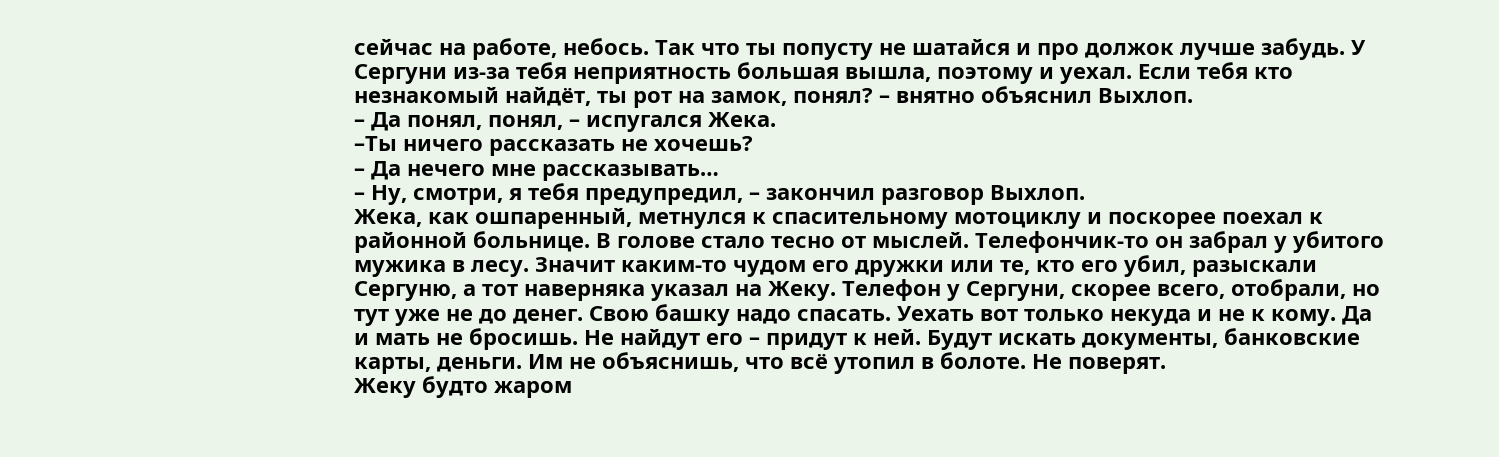сейчас на работе, небось. Так что ты попусту не шатайся и про должок лучше забудь. У Сергуни из-за тебя неприятность большая вышла, поэтому и уехал. Если тебя кто незнакомый найдёт, ты рот на замок, понял? – внятно объяснил Выхлоп.
– Да понял, понял, – испугался Жека.
–Ты ничего рассказать не хочешь?
– Да нечего мне рассказывать…
– Ну, смотри, я тебя предупредил, – закончил разговор Выхлоп.
Жека, как ошпаренный, метнулся к спасительному мотоциклу и поскорее поехал к районной больнице. В голове стало тесно от мыслей. Телефончик-то он забрал у убитого мужика в лесу. Значит каким-то чудом его дружки или те, кто его убил, разыскали Сергуню, а тот наверняка указал на Жеку. Телефон у Сергуни, скорее всего, отобрали, но тут уже не до денег. Свою башку надо спасать. Уехать вот только некуда и не к кому. Да и мать не бросишь. Не найдут его – придут к ней. Будут искать документы, банковские карты, деньги. Им не объяснишь, что всё утопил в болоте. Не поверят.
Жеку будто жаром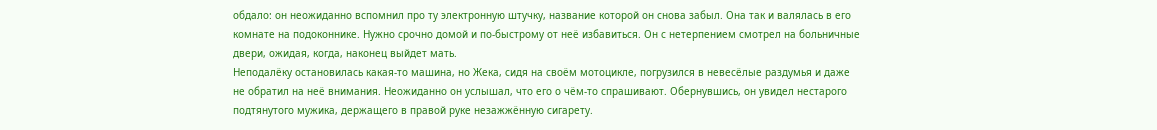обдало: он неожиданно вспомнил про ту электронную штучку, название которой он снова забыл. Она так и валялась в его комнате на подоконнике. Нужно срочно домой и по-быстрому от неё избавиться. Он с нетерпением смотрел на больничные двери, ожидая, когда, наконец выйдет мать.
Неподалёку остановилась какая-то машина, но Жека, сидя на своём мотоцикле, погрузился в невесёлые раздумья и даже не обратил на неё внимания. Неожиданно он услышал, что его о чём-то спрашивают. Обернувшись, он увидел нестарого подтянутого мужика, держащего в правой руке незажжённую сигарету.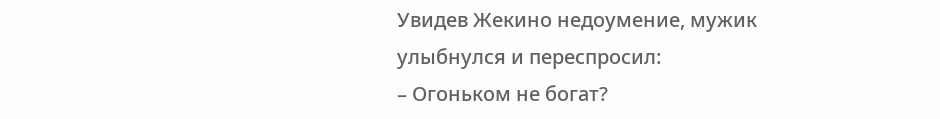Увидев Жекино недоумение, мужик улыбнулся и переспросил:
– Огоньком не богат?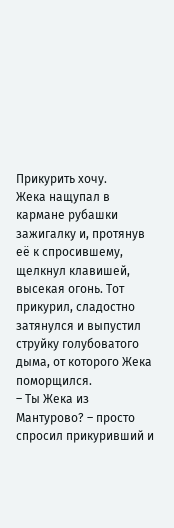Прикурить хочу.
Жека нащупал в кармане рубашки зажигалку и, протянув её к спросившему, щелкнул клавишей, высекая огонь. Тот прикурил, сладостно затянулся и выпустил струйку голубоватого дыма, от которого Жека поморщился.
– Ты Жека из Мантурово? – просто спросил прикуривший и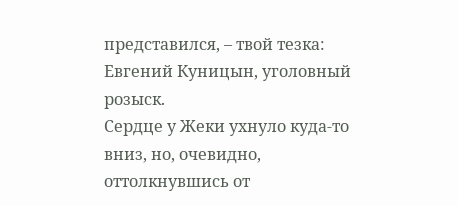представился, – твой тезка: Евгений Куницын, уголовный розыск.
Сердце у Жеки ухнуло куда-то вниз, но, очевидно, оттолкнувшись от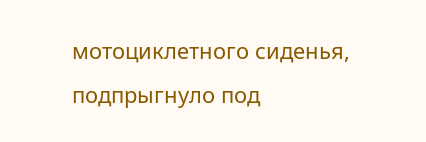мотоциклетного сиденья, подпрыгнуло под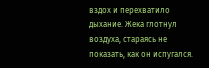вздох и перехватило дыхание. Жека глотнул воздуха, стараясь не показать, как он испугался.